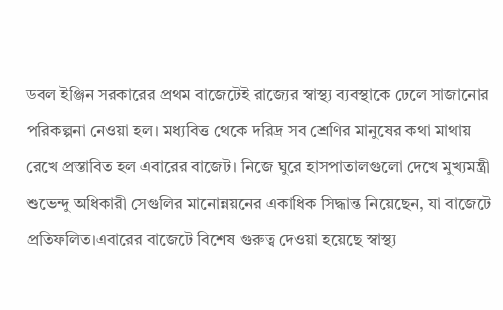ডবল ইঞ্জিন সরকারের প্রথম বাজেটেই রাজ্যের স্বাস্থ্য ব্যবস্থাকে ঢেলে সাজানোর পরিকল্পনা নেওয়া হল। মধ্যবিত্ত থেকে দরিদ্র সব শ্রেণির মানুষের কথা মাথায় রেখে প্রস্তাবিত হল এবারের বাজেট। নিজে ঘুরে হাসপাতালগুলো দেখে মুখ্যমন্ত্রী শুভেন্দু অধিকারী সেগুলির মানোন্নয়নের একাধিক সিদ্ধান্ত নিয়েছেন, যা বাজেটে প্রতিফলিত।এবারের বাজেটে বিশেষ গুরুত্ব দেওয়া হয়েছে স্বাস্থ্য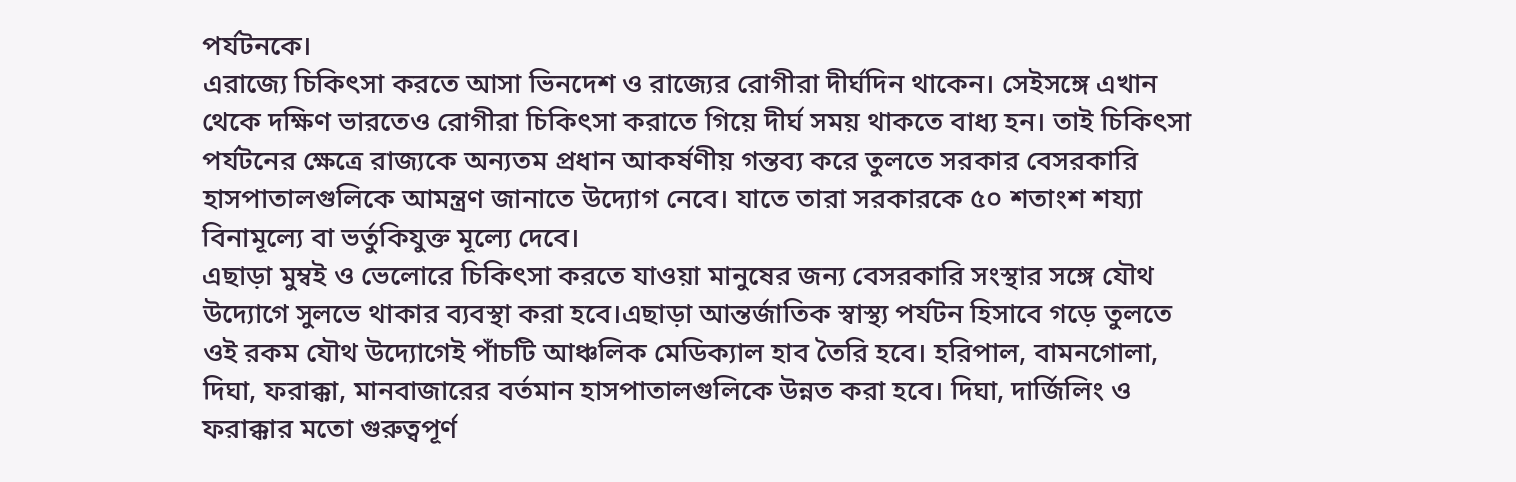পর্যটনকে।
এরাজ্যে চিকিৎসা করতে আসা ভিনদেশ ও রাজ্যের রোগীরা দীর্ঘদিন থাকেন। সেইসঙ্গে এখান থেকে দক্ষিণ ভারতেও রোগীরা চিকিৎসা করাতে গিয়ে দীর্ঘ সময় থাকতে বাধ্য হন। তাই চিকিৎসা পর্যটনের ক্ষেত্রে রাজ্যকে অন্যতম প্রধান আকর্ষণীয় গন্তব্য করে তুলতে সরকার বেসরকারি হাসপাতালগুলিকে আমন্ত্রণ জানাতে উদ্যোগ নেবে। যাতে তারা সরকারকে ৫০ শতাংশ শয্যা বিনামূল্যে বা ভর্তুকিযুক্ত মূল্যে দেবে।
এছাড়া মুম্বই ও ভেলোরে চিকিৎসা করতে যাওয়া মানুষের জন্য বেসরকারি সংস্থার সঙ্গে যৌথ উদ্যোগে সুলভে থাকার ব্যবস্থা করা হবে।এছাড়া আন্তর্জাতিক স্বাস্থ্য পর্যটন হিসাবে গড়ে তুলতে ওই রকম যৌথ উদ্যোগেই পাঁচটি আঞ্চলিক মেডিক্যাল হাব তৈরি হবে। হরিপাল, বামনগোলা, দিঘা, ফরাক্কা, মানবাজারের বর্তমান হাসপাতালগুলিকে উন্নত করা হবে। দিঘা, দার্জিলিং ও ফরাক্কার মতো গুরুত্বপূর্ণ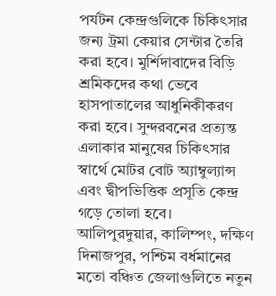পর্যটন কেন্দ্রগুলিকে চিকিৎসার জন্য ট্রমা কেয়ার সেন্টার তৈরি করা হবে। মুর্শিদাবাদের বিড়ি শ্রমিকদের কথা ভেবে হাসপাতালের আধুনিকীকরণ করা হবে। সুন্দরবনের প্রত্যন্ত এলাকার মানুষের চিকিৎসার স্বার্থে মোটর বোট অ্যাম্বুল্যান্স এবং দ্বীপভিত্তিক প্রসূতি কেন্দ্র গড়ে তোলা হবে। আলিপুরদুয়ার, কালিম্পং, দক্ষিণ দিনাজপুর, পশ্চিম বর্ধমানের মতো বঞ্চিত জেলাগুলিতে নতুন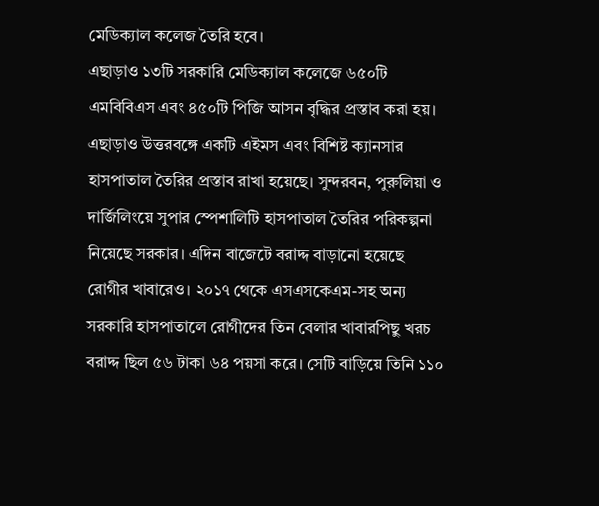মেডিক্যাল কলেজ তৈরি হবে।
এছাড়াও ১৩টি সরকারি মেডিক্যাল কলেজে ৬৫০টি এমবিবিএস এবং ৪৫০টি পিজি আসন বৃদ্ধির প্রস্তাব করা হয়। এছাড়াও উত্তরবঙ্গে একটি এইমস এবং বিশিষ্ট ক্যানসার হাসপাতাল তৈরির প্রস্তাব রাখা হয়েছে। সুন্দরবন, পুরুলিয়া ও দার্জিলিংয়ে সুপার স্পেশালিটি হাসপাতাল তৈরির পরিকল্পনা নিয়েছে সরকার। এদিন বাজেটে বরাদ্দ বাড়ানো হয়েছে রোগীর খাবারেও। ২০১৭ থেকে এসএসকেএম-সহ অন্য সরকারি হাসপাতালে রোগীদের তিন বেলার খাবারপিছু খরচ বরাদ্দ ছিল ৫৬ টাকা ৬৪ পয়সা করে। সেটি বাড়িয়ে তিনি ১১০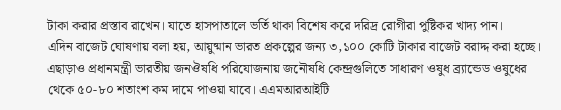টাকা করার প্রস্তাব রাখেন। যাতে হাসপাতালে ভর্তি থাকা বিশেষ করে দরিদ্র রোগীরা পুষ্টিকর খাদ্য পান।
এদিন বাজেট ঘোষণায় বলা হয়, আয়ুষ্মান ভারত প্রকল্পের জন্য ৩,১০০ কোটি টাকার বাজেট বরাদ্দ করা হচ্ছে। এছাড়াও প্রধানমন্ত্রী ভারতীয় জনঔষধি পরিযোজনায় জনৌষধি কেন্দ্রগুলিতে সাধারণ ওষুধ ব্র্যান্ডেড ওষুধের থেকে ৫০-৮০ শতাংশ কম দামে পাওয়া যাবে। এএমআরআইটি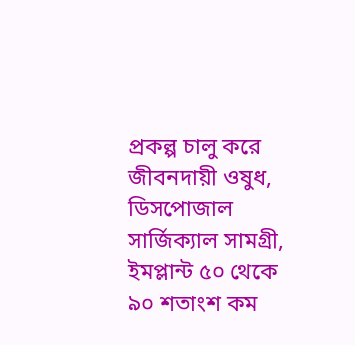প্রকল্প চালু করে জীবনদায়ী ওষুধ, ডিসপোজাল সার্জিক্যাল সামগ্রী, ইমপ্লান্ট ৫০ থেকে ৯০ শতাংশ কম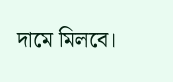দামে মিলবে।